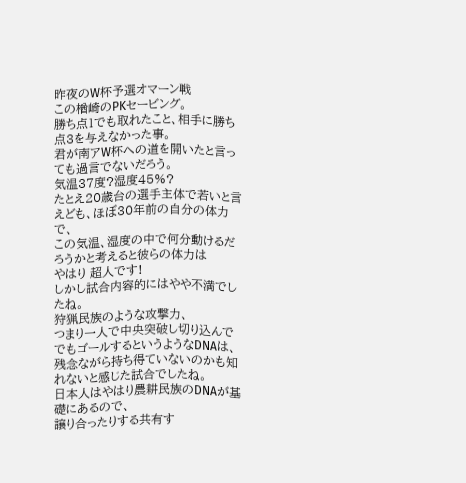昨夜のW杯予選オマーン戦
この楢崎のPKセービング。
勝ち点1でも取れたこと、相手に勝ち点3を与えなかった事。
君が南アW杯への道を開いたと言っても過言でないだろう。
気温37度?湿度45%?
たとえ20歳台の選手主体で若いと言えども、ほぼ30年前の自分の体力で、
この気温、湿度の中で何分動けるだろうかと考えると彼らの体力は
やはり 超人です!
しかし試合内容的にはやや不満でしたね。
狩猟民族のような攻撃力、
つまり一人で中央突破し切り込んででもゴールするというようなDNAは、
残念ながら持ち得ていないのかも知れないと感じた試合でしたね。
日本人はやはり農耕民族のDNAが基礎にあるので、
譲り合ったりする共有す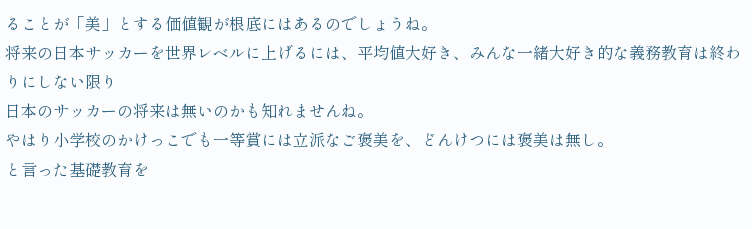ることが「美」とする価値観が根底にはあるのでしょうね。
将来の日本サッカーを世界レベルに上げるには、平均値大好き、みんな一緒大好き的な義務教育は終わりにしない限り
日本のサッカーの将来は無いのかも知れませんね。
やはり小学校のかけっこでも一等賞には立派なご褒美を、どんけつには褒美は無し。
と言った基礎教育を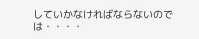していかなければならないのでは・・・・